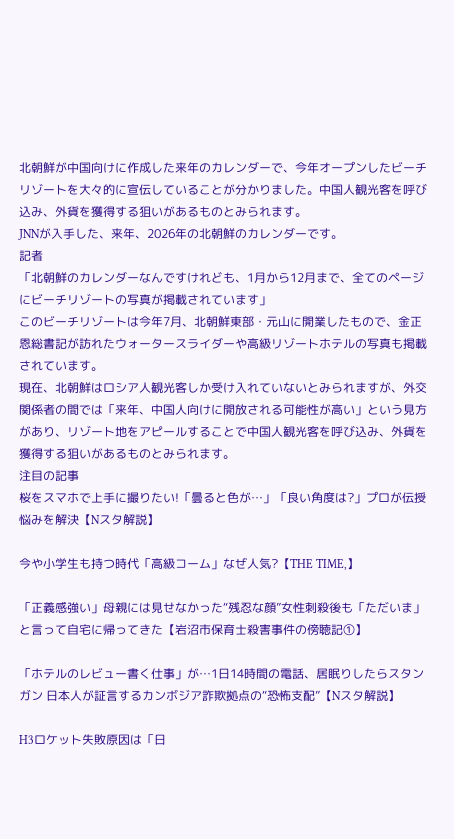北朝鮮が中国向けに作成した来年のカレンダーで、今年オープンしたビーチリゾートを大々的に宣伝していることが分かりました。中国人観光客を呼び込み、外貨を獲得する狙いがあるものとみられます。
JNNが入手した、来年、2026年の北朝鮮のカレンダーです。
記者
「北朝鮮のカレンダーなんですけれども、1月から12月まで、全てのページにビーチリゾートの写真が掲載されています」
このビーチリゾートは今年7月、北朝鮮東部・元山に開業したもので、金正恩総書記が訪れたウォータースライダーや高級リゾートホテルの写真も掲載されています。
現在、北朝鮮はロシア人観光客しか受け入れていないとみられますが、外交関係者の間では「来年、中国人向けに開放される可能性が高い」という見方があり、リゾート地をアピールすることで中国人観光客を呼び込み、外貨を獲得する狙いがあるものとみられます。
注目の記事
桜をスマホで上手に撮りたい!「曇ると色が…」「良い角度は?」プロが伝授 悩みを解決【Nスタ解説】

今や小学生も持つ時代「高級コーム」なぜ人気?【THE TIME,】

「正義感強い」母親には見せなかった“残忍な顔”女性刺殺後も「ただいま」と言って自宅に帰ってきた【岩沼市保育士殺害事件の傍聴記①】

「ホテルのレビュー書く仕事」が…1日14時間の電話、居眠りしたらスタンガン 日本人が証言するカンボジア詐欺拠点の“恐怖支配”【Nスタ解説】

H3ロケット失敗原因は「日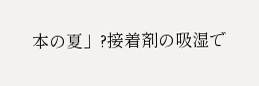本の夏」?接着剤の吸湿で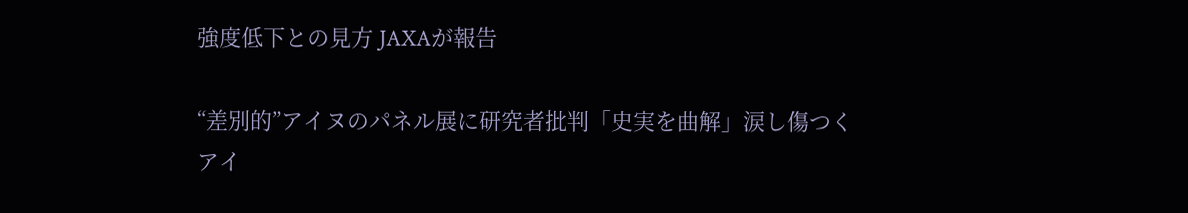強度低下との見方 JAXAが報告

“差別的”アイヌのパネル展に研究者批判「史実を曲解」涙し傷つくアイ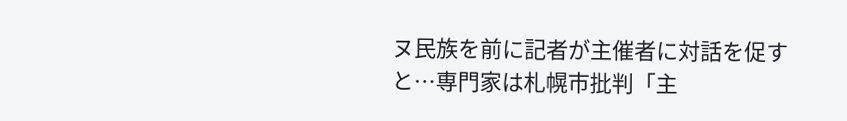ヌ民族を前に記者が主催者に対話を促すと…専門家は札幌市批判「主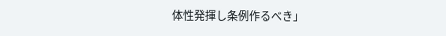体性発揮し条例作るべき」